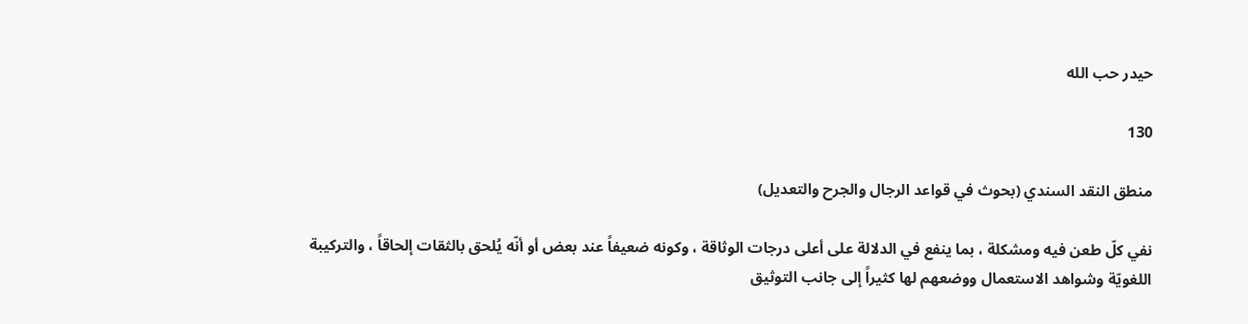حيدر حب الله

130

منطق النقد السندي (بحوث في قواعد الرجال والجرح والتعديل)

نفي كلّ طعن فيه ومشكلة ، بما ينفع في الدلالة على أعلى درجات الوثاقة ، وكونه ضعيفاً عند بعض أو أنّه يُلحق بالثقات إلحاقاً ، والتركيبة اللغويّة وشواهد الاستعمال ووضعهم لها كثيراً إلى جانب التوثيق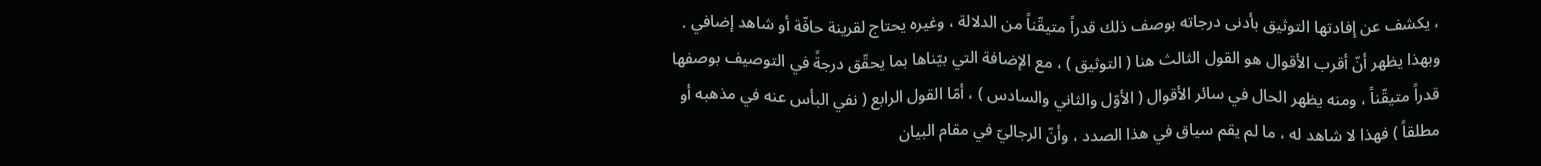، يكشف عن إفادتها التوثيق بأدنى درجاته بوصف ذلك قدراً متيقّناً من الدلالة ، وغيره يحتاج لقرينة حافّة أو شاهد إضافي . وبهذا يظهر أنّ أقرب الأقوال هو القول الثالث هنا ( التوثيق ) ، مع الإضافة التي بيّناها بما يحقّق درجةً في التوصيف بوصفها قدراً متيقّناً ، ومنه يظهر الحال في سائر الأقوال ( الأوّل والثاني والسادس ) ، أمّا القول الرابع ( نفي البأس عنه في مذهبه أو مطلقاً ) فهذا لا شاهد له ، ما لم يقم سياق في هذا الصدد ، وأنّ الرجاليّ في مقام البيان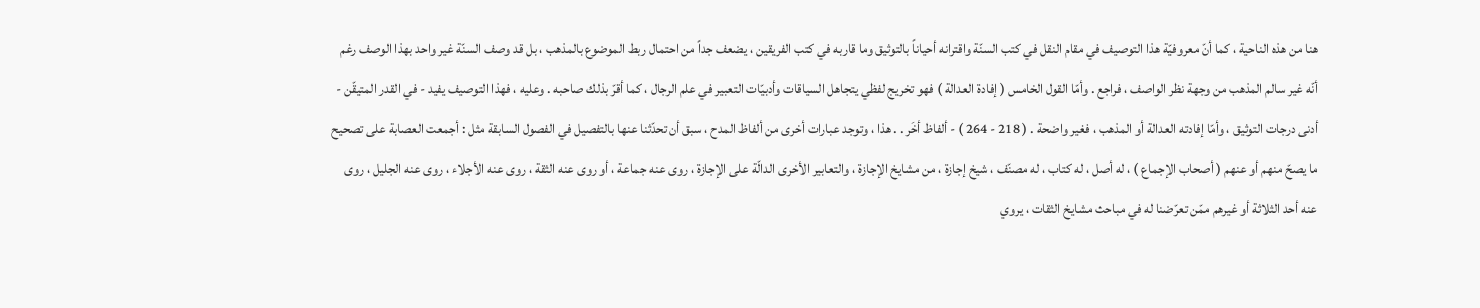هنا من هذه الناحية ، كما أنّ معروفيّة هذا التوصيف في مقام النقل في كتب السنّة واقترانه أحياناً بالتوثيق وما قاربه في كتب الفريقين ، يضعف جداً من احتمال ربط الموضوع بالمذهب ، بل قد وصف السنّة غير واحد بهذا الوصف رغم أنّه غير سالم المذهب من وجهة نظر الواصف ، فراجع . وأمّا القول الخامس ( إفادة العدالة ) فهو تخريج لفظي يتجاهل السياقات وأدبيّات التعبير في علم الرجال ، كما أقرّ بذلك صاحبه . وعليه ، فهذا التوصيف يفيد - في القدر المتيقّن - أدنى درجات التوثيق ، وأمّا إفادته العدالة أو المذهب ، فغير واضحة . ( 218 - 264 ) - ألفاظ أخَر . . هذا ، وتوجد عبارات أخرى من ألفاظ المدح ، سبق أن تحدّثنا عنها بالتفصيل في الفصول السابقة مثل : أجمعت العصابة على تصحيح ما يصحّ منهم أو عنهم ( أصحاب الإجماع ) ، له أصل ، له كتاب ، له مصنّف ، شيخ إجازة ، من مشايخ الإجازة ، والتعابير الأخرى الدالّة على الإجازة ، روى عنه جماعة ، أو روى عنه الثقة ، روى عنه الأجلاء ، روى عنه الجليل ، روى عنه أحد الثلاثة أو غيرهم ممّن تعرّضنا له في مباحث مشايخ الثقات ، يروي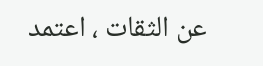عن الثقات ، اعتمد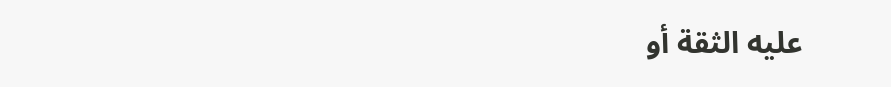عليه الثقة أو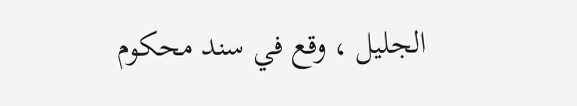الجليل ، وقع في سند محكوم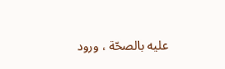عليه بالصحّة ، ورود